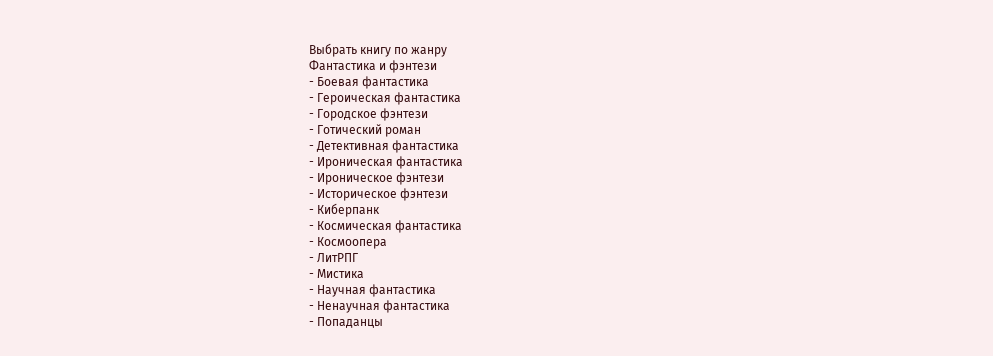Выбрать книгу по жанру
Фантастика и фэнтези
- Боевая фантастика
- Героическая фантастика
- Городское фэнтези
- Готический роман
- Детективная фантастика
- Ироническая фантастика
- Ироническое фэнтези
- Историческое фэнтези
- Киберпанк
- Космическая фантастика
- Космоопера
- ЛитРПГ
- Мистика
- Научная фантастика
- Ненаучная фантастика
- Попаданцы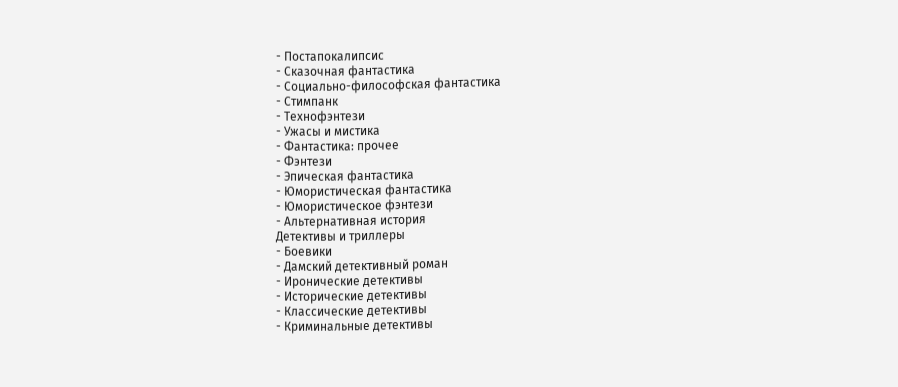- Постапокалипсис
- Сказочная фантастика
- Социально-философская фантастика
- Стимпанк
- Технофэнтези
- Ужасы и мистика
- Фантастика: прочее
- Фэнтези
- Эпическая фантастика
- Юмористическая фантастика
- Юмористическое фэнтези
- Альтернативная история
Детективы и триллеры
- Боевики
- Дамский детективный роман
- Иронические детективы
- Исторические детективы
- Классические детективы
- Криминальные детективы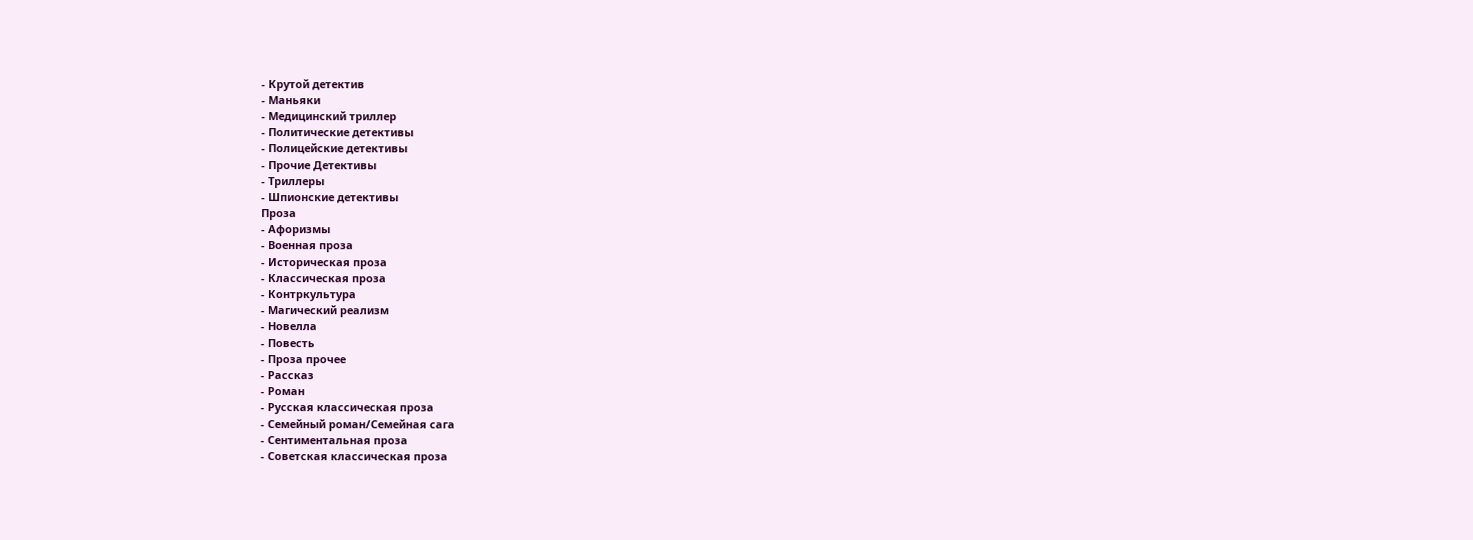- Крутой детектив
- Маньяки
- Медицинский триллер
- Политические детективы
- Полицейские детективы
- Прочие Детективы
- Триллеры
- Шпионские детективы
Проза
- Афоризмы
- Военная проза
- Историческая проза
- Классическая проза
- Контркультура
- Магический реализм
- Новелла
- Повесть
- Проза прочее
- Рассказ
- Роман
- Русская классическая проза
- Семейный роман/Семейная сага
- Сентиментальная проза
- Советская классическая проза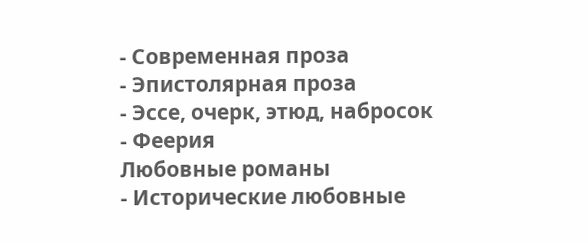- Современная проза
- Эпистолярная проза
- Эссе, очерк, этюд, набросок
- Феерия
Любовные романы
- Исторические любовные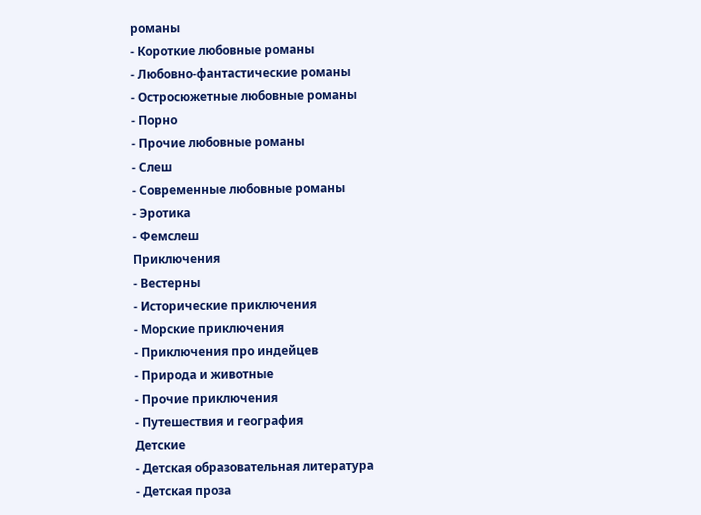романы
- Короткие любовные романы
- Любовно-фантастические романы
- Остросюжетные любовные романы
- Порно
- Прочие любовные романы
- Слеш
- Современные любовные романы
- Эротика
- Фемслеш
Приключения
- Вестерны
- Исторические приключения
- Морские приключения
- Приключения про индейцев
- Природа и животные
- Прочие приключения
- Путешествия и география
Детские
- Детская образовательная литература
- Детская проза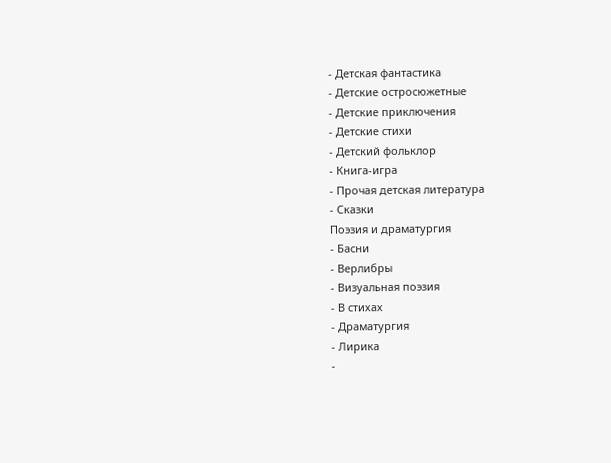- Детская фантастика
- Детские остросюжетные
- Детские приключения
- Детские стихи
- Детский фольклор
- Книга-игра
- Прочая детская литература
- Сказки
Поэзия и драматургия
- Басни
- Верлибры
- Визуальная поэзия
- В стихах
- Драматургия
- Лирика
-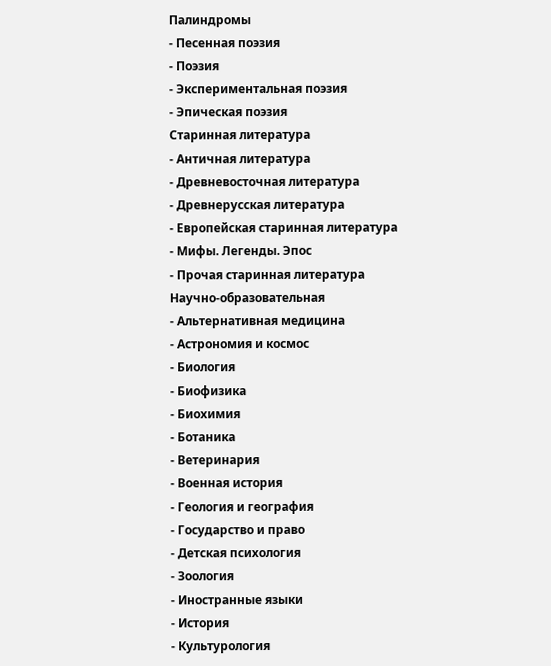Палиндромы
- Песенная поэзия
- Поэзия
- Экспериментальная поэзия
- Эпическая поэзия
Старинная литература
- Античная литература
- Древневосточная литература
- Древнерусская литература
- Европейская старинная литература
- Мифы. Легенды. Эпос
- Прочая старинная литература
Научно-образовательная
- Альтернативная медицина
- Астрономия и космос
- Биология
- Биофизика
- Биохимия
- Ботаника
- Ветеринария
- Военная история
- Геология и география
- Государство и право
- Детская психология
- Зоология
- Иностранные языки
- История
- Культурология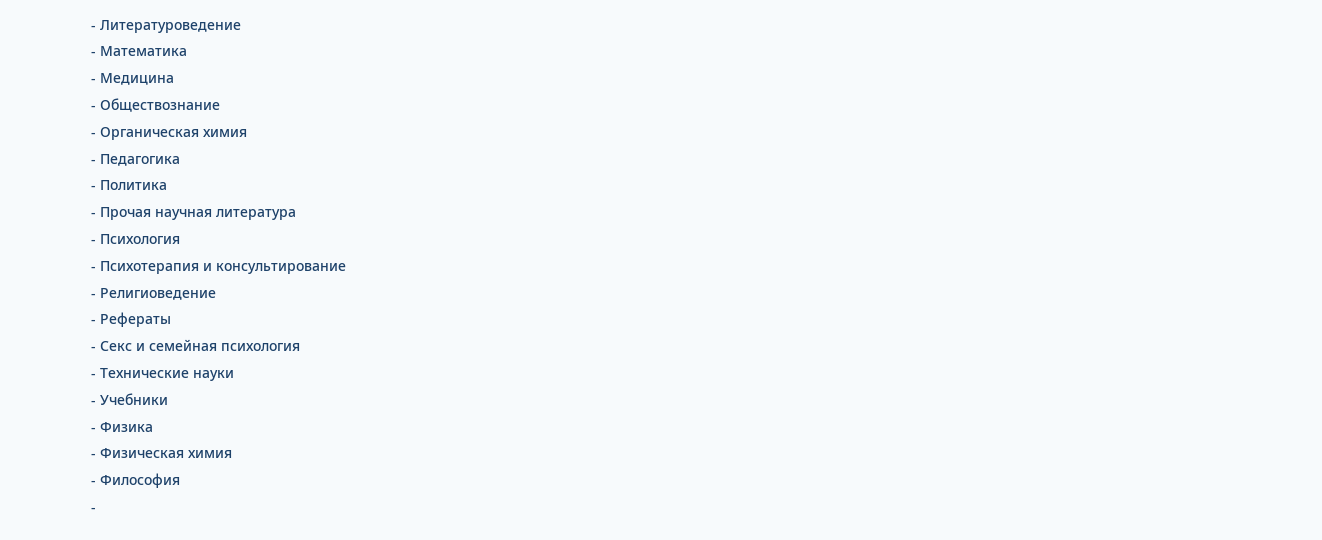- Литературоведение
- Математика
- Медицина
- Обществознание
- Органическая химия
- Педагогика
- Политика
- Прочая научная литература
- Психология
- Психотерапия и консультирование
- Религиоведение
- Рефераты
- Секс и семейная психология
- Технические науки
- Учебники
- Физика
- Физическая химия
- Философия
-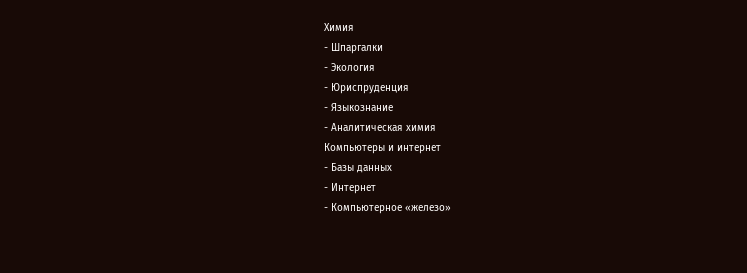Химия
- Шпаргалки
- Экология
- Юриспруденция
- Языкознание
- Аналитическая химия
Компьютеры и интернет
- Базы данных
- Интернет
- Компьютерное «железо»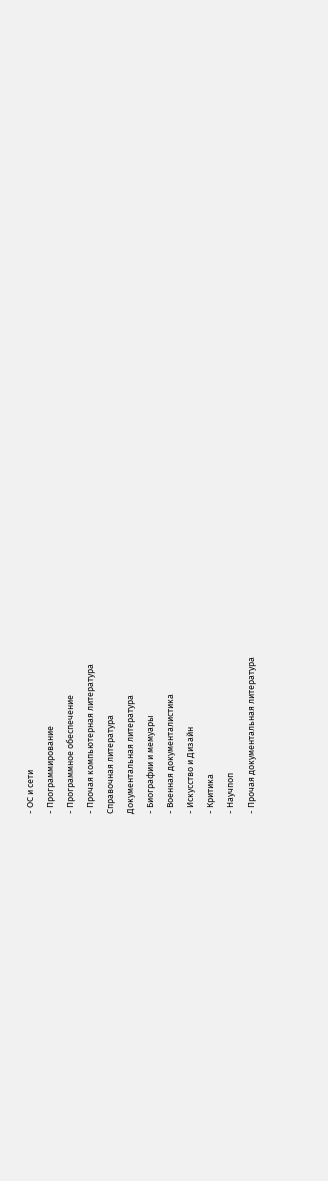- ОС и сети
- Программирование
- Программное обеспечение
- Прочая компьютерная литература
Справочная литература
Документальная литература
- Биографии и мемуары
- Военная документалистика
- Искусство и Дизайн
- Критика
- Научпоп
- Прочая документальная литература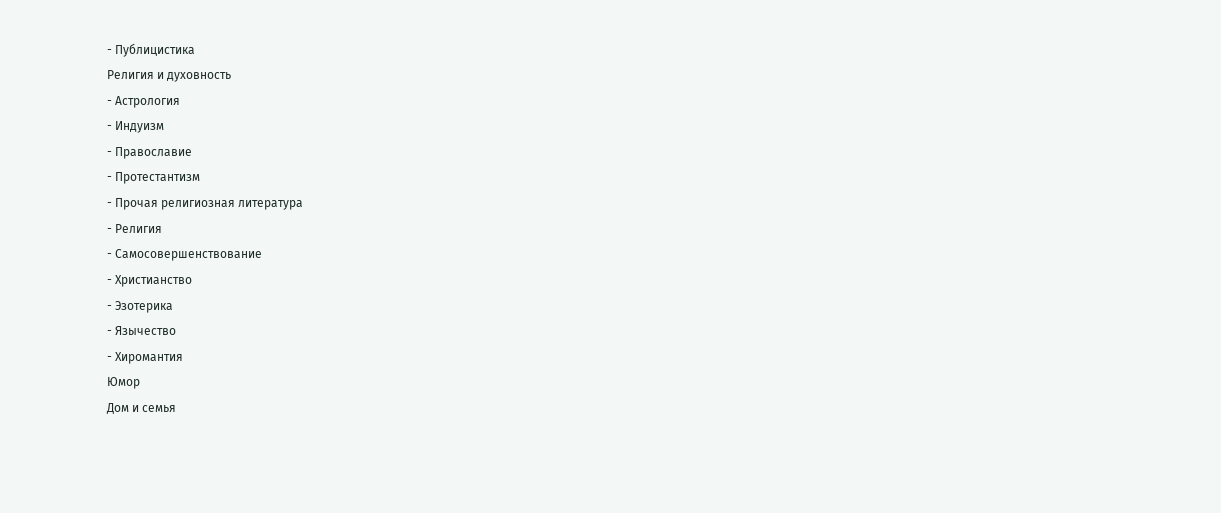- Публицистика
Религия и духовность
- Астрология
- Индуизм
- Православие
- Протестантизм
- Прочая религиозная литература
- Религия
- Самосовершенствование
- Христианство
- Эзотерика
- Язычество
- Хиромантия
Юмор
Дом и семья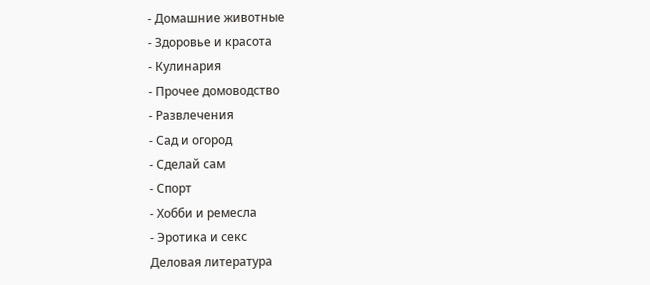- Домашние животные
- Здоровье и красота
- Кулинария
- Прочее домоводство
- Развлечения
- Сад и огород
- Сделай сам
- Спорт
- Хобби и ремесла
- Эротика и секс
Деловая литература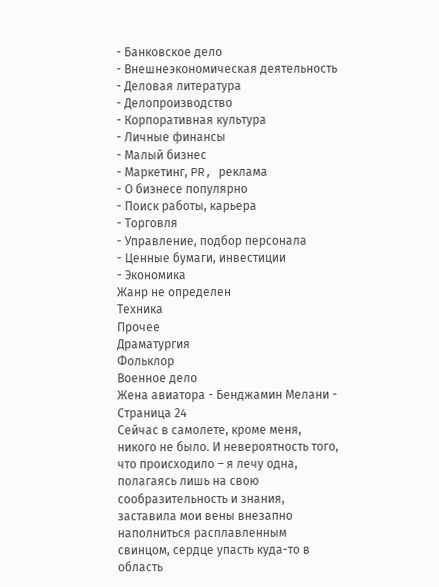- Банковское дело
- Внешнеэкономическая деятельность
- Деловая литература
- Делопроизводство
- Корпоративная культура
- Личные финансы
- Малый бизнес
- Маркетинг, PR, реклама
- О бизнесе популярно
- Поиск работы, карьера
- Торговля
- Управление, подбор персонала
- Ценные бумаги, инвестиции
- Экономика
Жанр не определен
Техника
Прочее
Драматургия
Фольклор
Военное дело
Жена авиатора - Бенджамин Мелани - Страница 24
Сейчас в самолете, кроме меня, никого не было. И невероятность того, что происходило – я лечу одна, полагаясь лишь на свою сообразительность и знания, заставила мои вены внезапно наполниться расплавленным свинцом, сердце упасть куда-то в область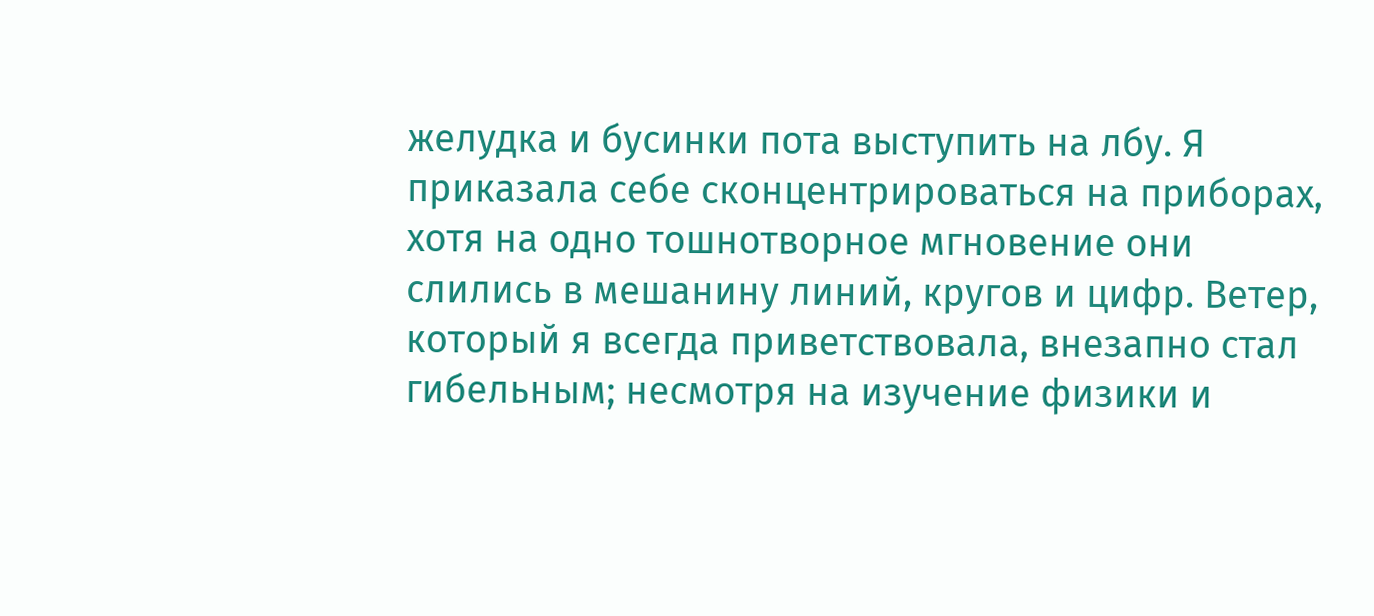желудка и бусинки пота выступить на лбу. Я приказала себе сконцентрироваться на приборах, хотя на одно тошнотворное мгновение они слились в мешанину линий, кругов и цифр. Ветер, который я всегда приветствовала, внезапно стал гибельным; несмотря на изучение физики и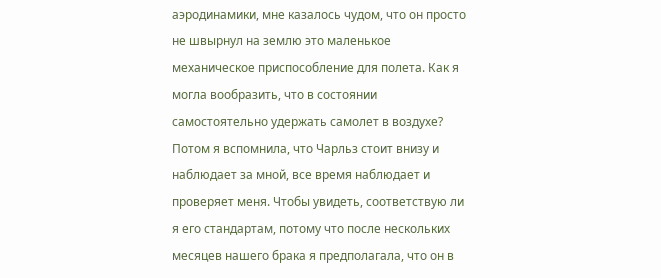аэродинамики, мне казалось чудом, что он просто не швырнул на землю это маленькое механическое приспособление для полета. Как я могла вообразить, что в состоянии самостоятельно удержать самолет в воздухе?
Потом я вспомнила, что Чарльз стоит внизу и наблюдает за мной, все время наблюдает и проверяет меня. Чтобы увидеть, соответствую ли я его стандартам, потому что после нескольких месяцев нашего брака я предполагала, что он в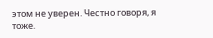этом не уверен. Честно говоря, я тоже.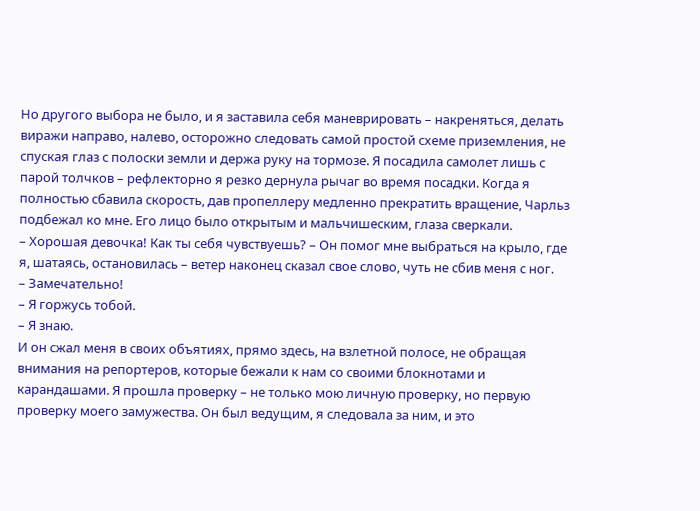Но другого выбора не было, и я заставила себя маневрировать – накреняться, делать виражи направо, налево, осторожно следовать самой простой схеме приземления, не спуская глаз с полоски земли и держа руку на тормозе. Я посадила самолет лишь с парой толчков – рефлекторно я резко дернула рычаг во время посадки. Когда я полностью сбавила скорость, дав пропеллеру медленно прекратить вращение, Чарльз подбежал ко мне. Его лицо было открытым и мальчишеским, глаза сверкали.
– Хорошая девочка! Как ты себя чувствуешь? – Он помог мне выбраться на крыло, где я, шатаясь, остановилась – ветер наконец сказал свое слово, чуть не сбив меня с ног.
– Замечательно!
– Я горжусь тобой.
– Я знаю.
И он сжал меня в своих объятиях, прямо здесь, на взлетной полосе, не обращая внимания на репортеров, которые бежали к нам со своими блокнотами и карандашами. Я прошла проверку – не только мою личную проверку, но первую проверку моего замужества. Он был ведущим, я следовала за ним, и это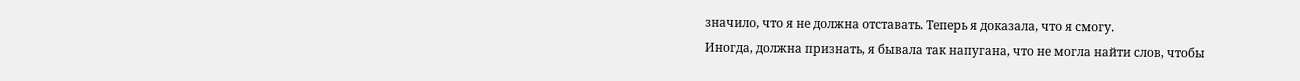значило, что я не должна отставать. Теперь я доказала, что я смогу.
Иногда, должна признать, я бывала так напугана, что не могла найти слов, чтобы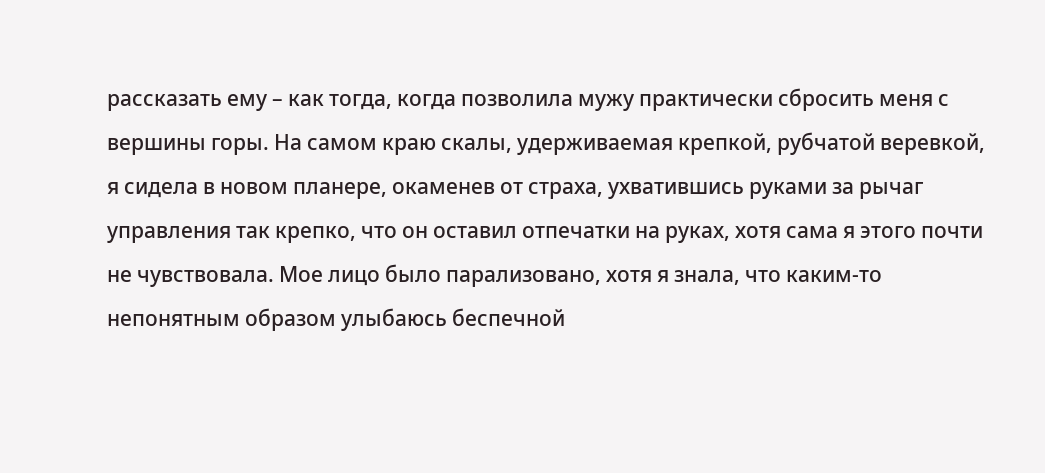рассказать ему – как тогда, когда позволила мужу практически сбросить меня с вершины горы. На самом краю скалы, удерживаемая крепкой, рубчатой веревкой, я сидела в новом планере, окаменев от страха, ухватившись руками за рычаг управления так крепко, что он оставил отпечатки на руках, хотя сама я этого почти не чувствовала. Мое лицо было парализовано, хотя я знала, что каким-то непонятным образом улыбаюсь беспечной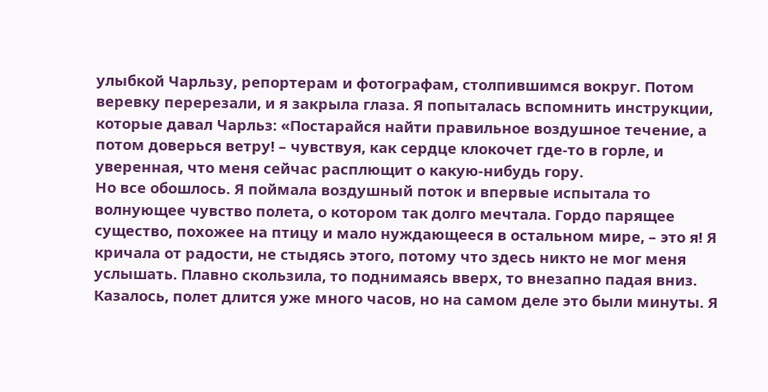улыбкой Чарльзу, репортерам и фотографам, столпившимся вокруг. Потом веревку перерезали, и я закрыла глаза. Я попыталась вспомнить инструкции, которые давал Чарльз: «Постарайся найти правильное воздушное течение, а потом доверься ветру! – чувствуя, как сердце клокочет где-то в горле, и уверенная, что меня сейчас расплющит о какую-нибудь гору.
Но все обошлось. Я поймала воздушный поток и впервые испытала то волнующее чувство полета, о котором так долго мечтала. Гордо парящее существо, похожее на птицу и мало нуждающееся в остальном мире, – это я! Я кричала от радости, не стыдясь этого, потому что здесь никто не мог меня услышать. Плавно скользила, то поднимаясь вверх, то внезапно падая вниз. Казалось, полет длится уже много часов, но на самом деле это были минуты. Я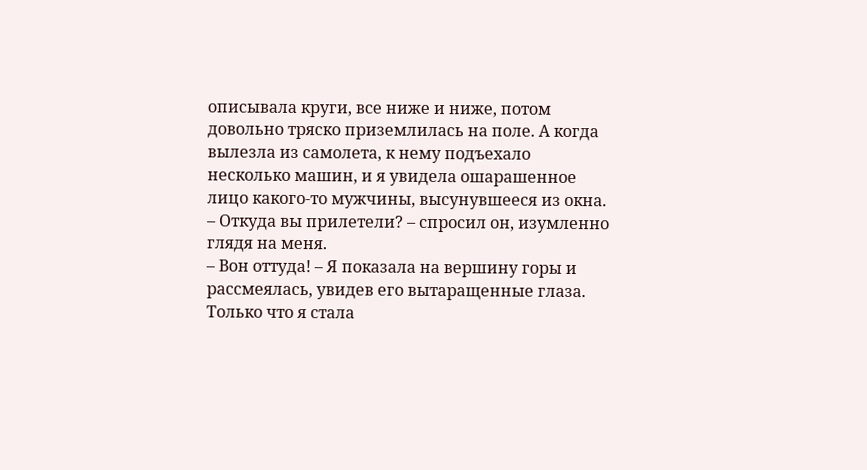описывала круги, все ниже и ниже, потом довольно тряско приземлилась на поле. А когда вылезла из самолета, к нему подъехало несколько машин, и я увидела ошарашенное лицо какого-то мужчины, высунувшееся из окна.
– Откуда вы прилетели? – спросил он, изумленно глядя на меня.
– Вон оттуда! – Я показала на вершину горы и рассмеялась, увидев его вытаращенные глаза. Только что я стала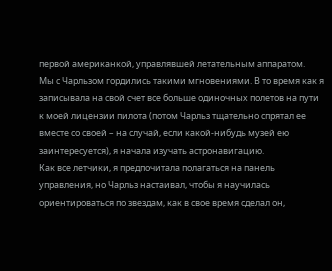первой американкой, управлявшей летательным аппаратом.
Мы с Чарльзом гордились такими мгновениями. В то время как я записывала на свой счет все больше одиночных полетов на пути к моей лицензии пилота (потом Чарльз тщательно спрятал ее вместе со своей – на случай, если какой-нибудь музей ею заинтересуется), я начала изучать астронавигацию.
Как все летчики, я предпочитала полагаться на панель управления, но Чарльз настаивал, чтобы я научилась ориентироваться по звездам, как в свое время сделал он,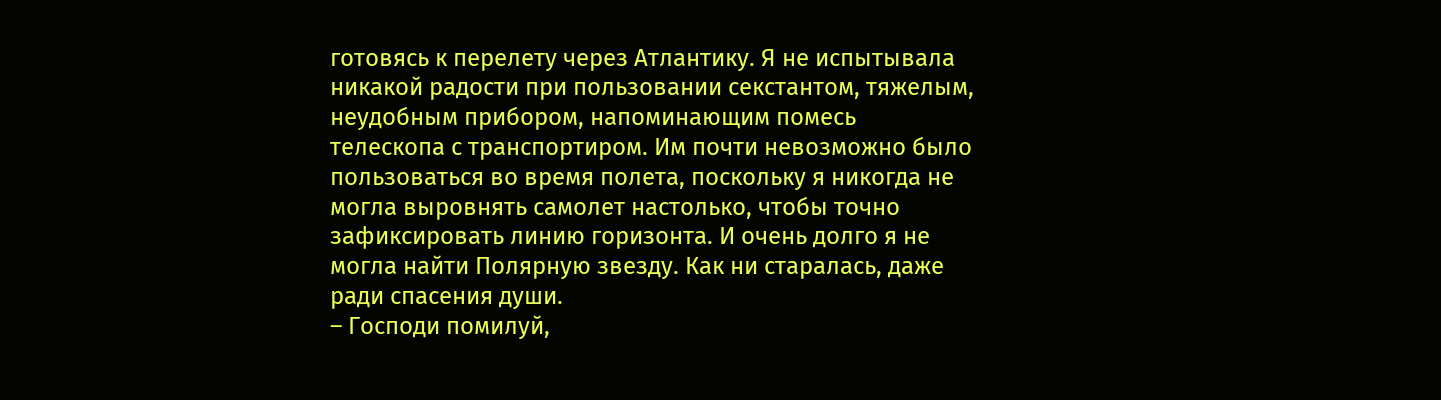готовясь к перелету через Атлантику. Я не испытывала никакой радости при пользовании секстантом, тяжелым, неудобным прибором, напоминающим помесь телескопа с транспортиром. Им почти невозможно было пользоваться во время полета, поскольку я никогда не могла выровнять самолет настолько, чтобы точно зафиксировать линию горизонта. И очень долго я не могла найти Полярную звезду. Как ни старалась, даже ради спасения души.
– Господи помилуй,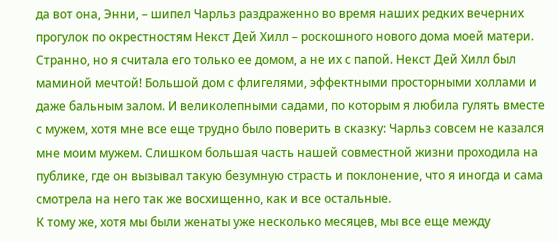да вот она, Энни, – шипел Чарльз раздраженно во время наших редких вечерних прогулок по окрестностям Некст Дей Хилл – роскошного нового дома моей матери. Странно, но я считала его только ее домом, а не их с папой. Некст Дей Хилл был маминой мечтой! Большой дом с флигелями, эффектными просторными холлами и даже бальным залом. И великолепными садами, по которым я любила гулять вместе с мужем, хотя мне все еще трудно было поверить в сказку: Чарльз совсем не казался мне моим мужем. Слишком большая часть нашей совместной жизни проходила на публике, где он вызывал такую безумную страсть и поклонение, что я иногда и сама смотрела на него так же восхищенно, как и все остальные.
К тому же, хотя мы были женаты уже несколько месяцев, мы все еще между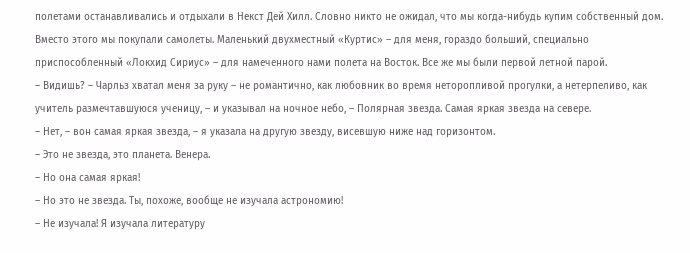полетами останавливались и отдыхали в Некст Дей Хилл. Словно никто не ожидал, что мы когда-нибудь купим собственный дом. Вместо этого мы покупали самолеты. Маленький двухместный «Куртис» – для меня, гораздо больший, специально приспособленный «Локхид Сириус» – для намеченного нами полета на Восток. Все же мы были первой летной парой.
– Видишь? – Чарльз хватал меня за руку – не романтично, как любовник во время неторопливой прогулки, а нетерпеливо, как учитель размечтавшуюся ученицу, – и указывал на ночное небо, – Полярная звезда. Самая яркая звезда на севере.
– Нет, – вон самая яркая звезда, – я указала на другую звезду, висевшую ниже над горизонтом.
– Это не звезда, это планета. Венера.
– Но она самая яркая!
– Но это не звезда. Ты, похоже, вообще не изучала астрономию!
– Не изучала! Я изучала литературу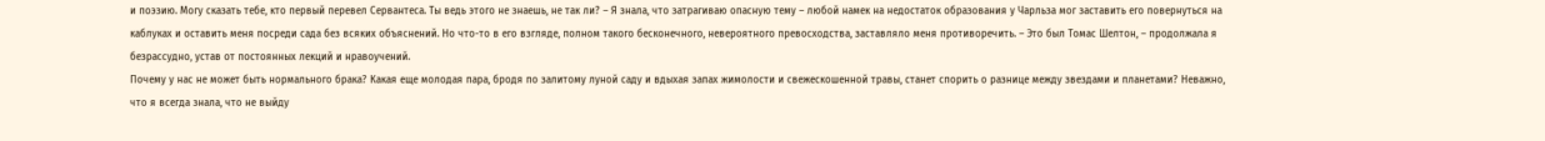и поэзию. Могу сказать тебе, кто первый перевел Сервантеса. Ты ведь этого не знаешь, не так ли? – Я знала, что затрагиваю опасную тему – любой намек на недостаток образования у Чарльза мог заставить его повернуться на каблуках и оставить меня посреди сада без всяких объяснений. Но что-то в его взгляде, полном такого бесконечного, невероятного превосходства, заставляло меня противоречить. – Это был Томас Шелтон, – продолжала я безрассудно, устав от постоянных лекций и нравоучений.
Почему у нас не может быть нормального брака? Какая еще молодая пара, бродя по залитому луной саду и вдыхая запах жимолости и свежескошенной травы, станет спорить о разнице между звездами и планетами? Неважно, что я всегда знала, что не выйду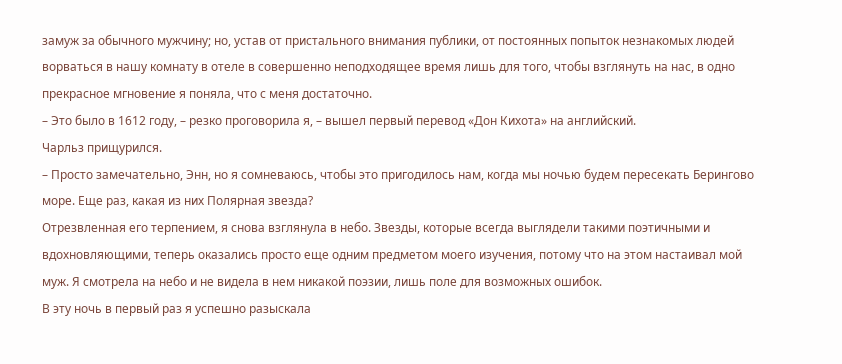замуж за обычного мужчину; но, устав от пристального внимания публики, от постоянных попыток незнакомых людей ворваться в нашу комнату в отеле в совершенно неподходящее время лишь для того, чтобы взглянуть на нас, в одно прекрасное мгновение я поняла, что с меня достаточно.
– Это было в 1612 году, – резко проговорила я, – вышел первый перевод «Дон Кихота» на английский.
Чарльз прищурился.
– Просто замечательно, Энн, но я сомневаюсь, чтобы это пригодилось нам, когда мы ночью будем пересекать Берингово море. Еще раз, какая из них Полярная звезда?
Отрезвленная его терпением, я снова взглянула в небо. Звезды, которые всегда выглядели такими поэтичными и вдохновляющими, теперь оказались просто еще одним предметом моего изучения, потому что на этом настаивал мой муж. Я смотрела на небо и не видела в нем никакой поэзии, лишь поле для возможных ошибок.
В эту ночь в первый раз я успешно разыскала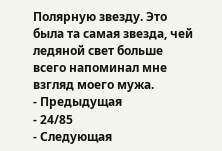Полярную звезду. Это была та самая звезда, чей ледяной свет больше всего напоминал мне взгляд моего мужа.
- Предыдущая
- 24/85
- Следующая